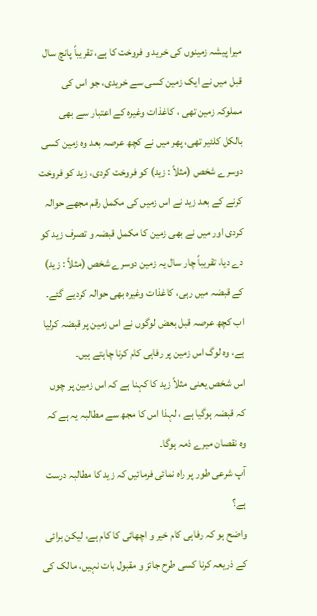میرا پیشہ زمینوں کی خرید و فروخت کا ہے، تقریباً پانچ سال قبل میں نے ایک زمین کسی سے خریدی، جو اس کی مملوکہ زمین تھی ، کاغذات وغیرہ کے اعتبار سے بھی بالکل کلئیر تھی، پھر میں نے کچھ عرصہ بعد وہ زمین کسی دوسرے شخص (مثلاً : زید) کو فروخت کردی، زید کو فروخت کرنے کے بعد زید نے اس زمیں کی مکمل رقم مجھے حوالہ کردی اور میں نے بھی زمین کا مکمل قبضہ و تصرف زید کو دے دیا، تقریباً چار سال یہ زمین دوسرے شخص (مثلاً : زید) کے قبضہ میں رہی، کاغذات وغیرہ بھی حوالہ کردیے گئے۔
اب کچھ عرصہ قبل بعض لوگوں نے اس زمین پر قبضہ کرلیا ہے، وہ لوگ اس زمین پر رفاہی کام کرنا چاہتے ہیں۔
اس شخص یعنی مثلاً زید کا کہنا ہے کہ اس زمین پر چوں کہ قبضہ ہوگیا ہے ، لہذا اس کا مجھ سے مطالبہ یہ ہے کہ وہ نقصان میرے ذمہ ہوگا۔
آپ شرعی طور پر راہ نمائی فرمائیں کہ زید کا مطالبہ درست ہے؟
واضح ہو کہ رفاہی کام خیر و اچھائی کا کام ہے، لیکن برائی کے ذریعہ کرنا کسی طرح جائز و مقبول بات نہیں، مالک کی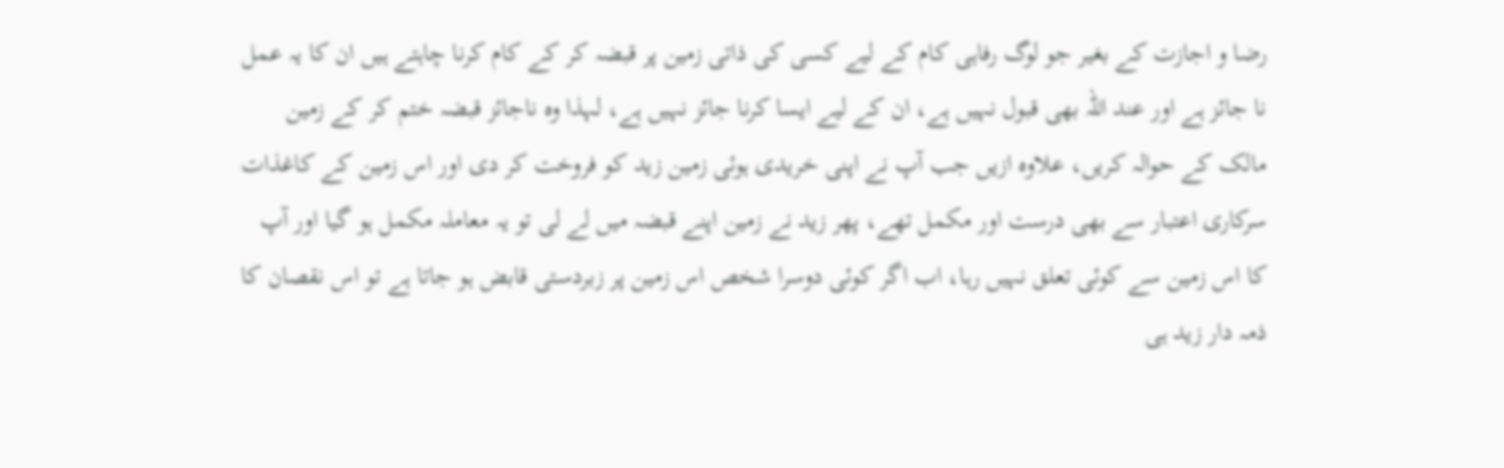رضا و اجازت کے بغیر جو لوگ رفاہی کام کے لیے کسی کی ذاتی زمین پر قبضہ کر کے کام کرنا چاہتے ہیں ان کا یہ عمل نا جائز ہے اور عند اللہ بھی قبول نہیں ہے، ان کے لیے ایسا کرنا جائز نہیں ہے، لہذا وہ ناجائز قبضہ ختم کر کے زمین مالک کے حوالہ کریں، علاوہ ازیں جب آپ نے اپنی خریدی ہوئی زمین زید کو فروخت کر دی اور اس زمین کے کاغذات سرکاری اعتبار سے بھی درست اور مکمل تھے، پھر زید نے زمین اپنے قبضہ میں لے لی تو یہ معاملہ مکمل ہو گیا اور آپ کا اس زمین سے کوئی تعلق نہیں رہا، اب اگر کوئی دوسرا شخص اس زمین پر زبردستی قابض ہو جاتا ہے تو اس نقصان کا ذمہ دار زید ہی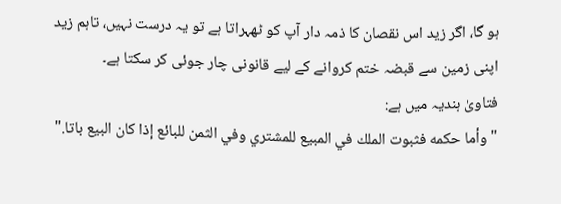ہو گا، اگر زید اس نقصان کا ذمہ دار آپ کو ٹھہراتا ہے تو یہ درست نہیں، تاہم زید اپنی زمین سے قبضہ ختم کروانے کے لیے قانونی چار جوئی کر سکتا ہے۔
فتاویٰ ہندیہ میں ہے:
"وأما حكمه فثبوت الملك في المبيع للمشتري وفي الثمن للبائع إذا كان البيع باتا."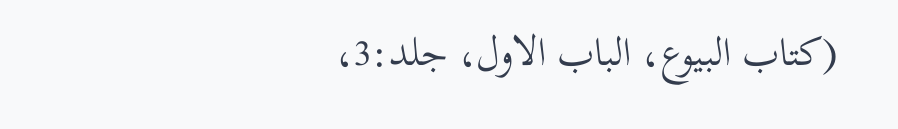(کتاب البیوع، الباب الاول، جلد:3،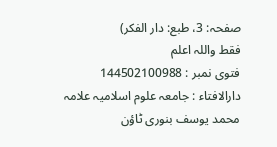صفحہ: 3، طبع: دار الفکر)
فقط واللہ اعلم
فتوی نمبر : 144502100988
دارالافتاء : جامعہ علوم اسلامیہ علامہ محمد یوسف بنوری ٹاؤن